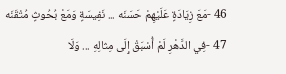46 -مَعَ زِيَادَةٍ عَلَيْهِمْ حَسَنَه ... نَفِيسَةٍ وَمَعْ بُحُوثٍ مُتْقَنَه
47 -فِي الدَّهْرِ لَمْ أُسْبَقْ إِلَى مِثالِهِ ... وَلَا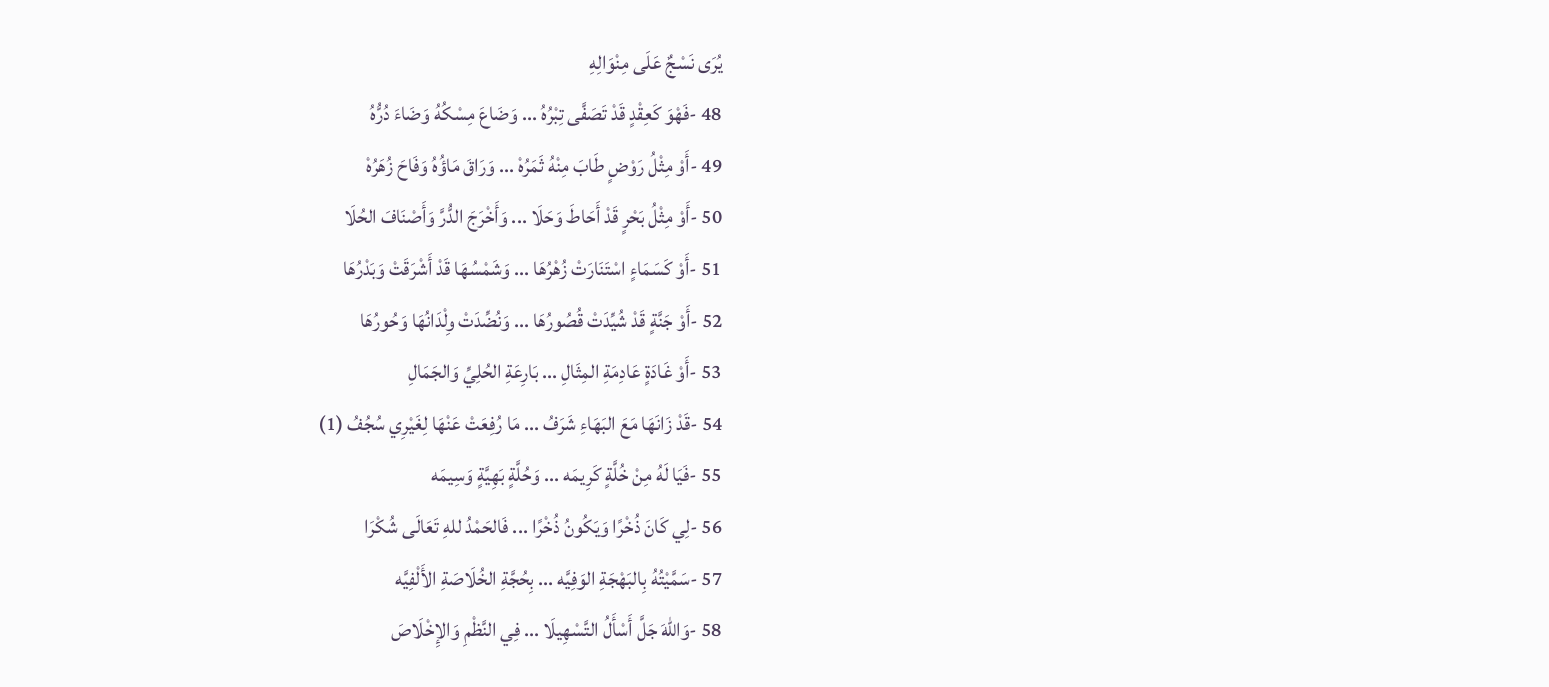يُرَى نَسْجٌ عَلَى مِنْوَالِهِ
48 -فَهْوَ كَعِقْدٍ قَدْ تَصَفَّى تِبْرُهُ ... وَضَاعَ مِسْكُهُ وَضَاءَ دُرُّهُ
49 -أَوْ مِثْلُ رَوْضٍ طَابَ مِنْهُ ثَمَرُهْ ... وَرَاقَ مَاؤُهُ وَفَاحَ زُهَرُهْ
50 -أَوْ مِثْلُ بَحْرٍ قَدْ أَحَاطَ وَحَلَا ... وَأَخْرَجَ الدُّرَّ وَأَصْنَافَ الحُلَا
51 -أَوْ كَسَمَاءٍ اسْتَنَارَتْ زُهْرُهَا ... وَشَمْسُهَا قَدْ أَشْرَقَتْ وَبَدْرُهَا
52 -أَوْ جَنَّةٍ قَدْ شُيِّدَتْ قُصُورُهَا ... وَنُضِّدَتْ وِلْدَانُهَا وَحُورُهَا
53 -أَوْ غَادَةٍ عَادِمَةِ المِثَالِ ... بَارِعَةِ الحُلِيِّ وَالجَمَالِ
54 -قَدْ زَانَهَا مَعَ البَهَاءِ شَرَفُ ... مَا رُفِعَتْ عَنْهَا لِغَيْرِي سُجُفُ (1)
55 -فَيَا لَهُ مِنْ خُلَّةٍ كَرِيمَه ... وَحُلَّةٍ بَهِيَّةٍ وَسِيمَه
56 -لِي كَانَ ذُخْرًا وَيَكُونُ ذُخْرًا ... فَالحَمْدُ للهِ تَعَالَى شُكْرَا
57 -سَمَّيْتُهُ بِالبَهْجَةِ الوَفِيَّه ... بِحُجَّةِ الخُلَاصَةِ الأَلْفِيَّه
58 -وَاللهَ جَلَّ أَسْأَلُ التَّسْهِيلَا ... فِي النَّظْمِ وَالإِخْلَاصَ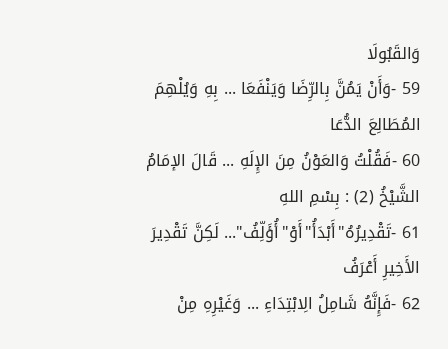وَالقَبُولَا
59 -وَأَنْ يَمُنَّ بِالرِّضَا وَيَنْفَعَا ... بِهِ وَيُلْهِمَ المُطَالِعَ الدُّعَا
60 -فَقُلْتُ وَالعَوْنُ مِنَ الإِلَهِ ... قَالَ الإمَامُ الشَّيْخُ (2) : بِسْمِ اللهِ
61 -تَقْدِيرُهُ"أَبْدَأُ"أَوْ"أُؤَلِّفُ"... لَكِنَّ تَقْدِيرَ الأَخِيرِ أَعْرَفُ
62 -فَإِنَّهُ شَامِلُ الِابْتِدَاءِ ... وَغَيْرِهِ مِنْ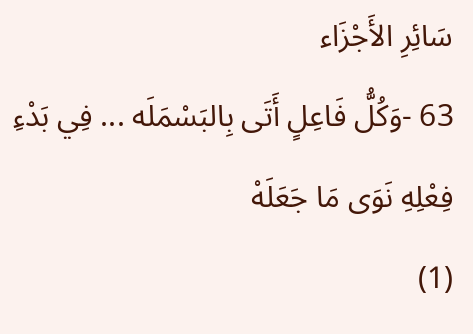سَائِرِ الأَجْزَاء
63 -وَكُلُّ فَاعِلٍ أَتَى بِالبَسْمَلَه ... فِي بَدْءِ فِعْلِهِ نَوَى مَا جَعَلَهْ
(1)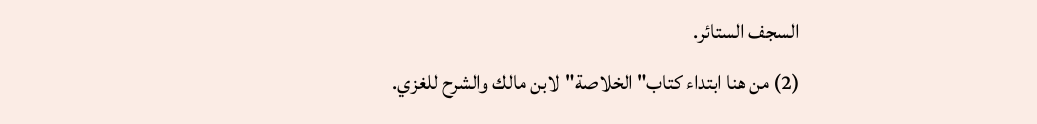السجف الستائر.
(2) من هنا ابتداء كتاب"الخلاصة"لابن مالك والشرح للغزي.